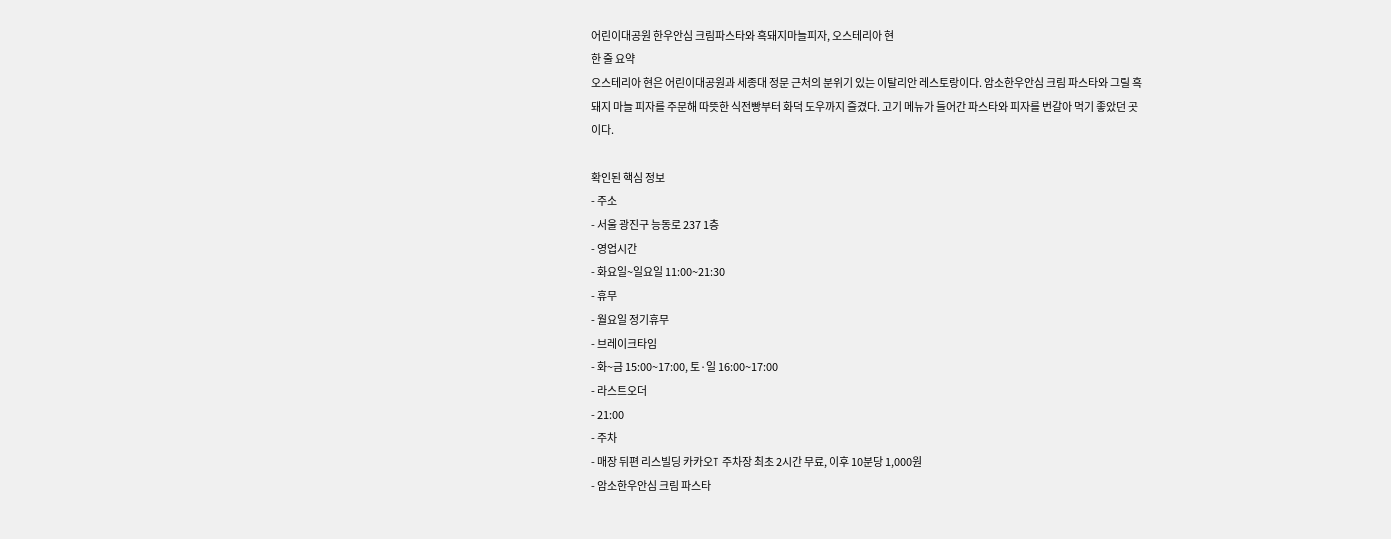어린이대공원 한우안심 크림파스타와 흑돼지마늘피자, 오스테리아 현
한 줄 요약
오스테리아 현은 어린이대공원과 세종대 정문 근처의 분위기 있는 이탈리안 레스토랑이다. 암소한우안심 크림 파스타와 그릴 흑돼지 마늘 피자를 주문해 따뜻한 식전빵부터 화덕 도우까지 즐겼다. 고기 메뉴가 들어간 파스타와 피자를 번갈아 먹기 좋았던 곳이다.

확인된 핵심 정보
- 주소
- 서울 광진구 능동로 237 1층
- 영업시간
- 화요일~일요일 11:00~21:30
- 휴무
- 월요일 정기휴무
- 브레이크타임
- 화~금 15:00~17:00, 토·일 16:00~17:00
- 라스트오더
- 21:00
- 주차
- 매장 뒤편 리스빌딩 카카오T 주차장 최초 2시간 무료, 이후 10분당 1,000원
- 암소한우안심 크림 파스타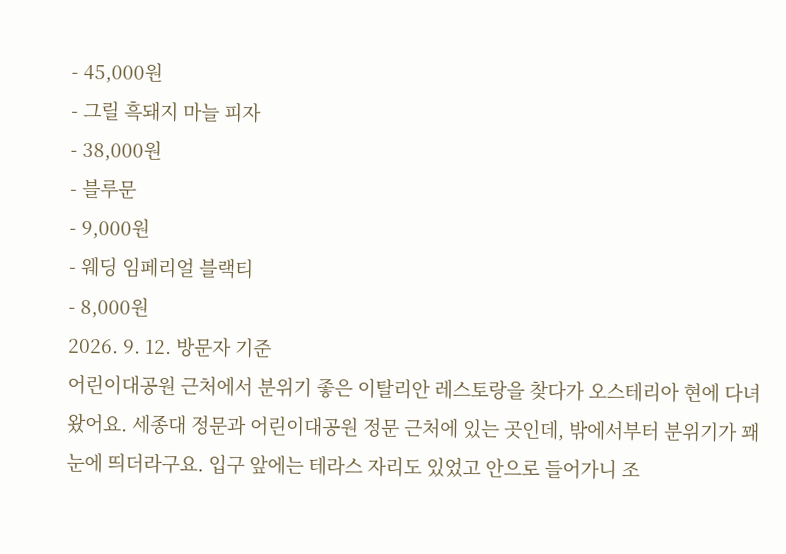- 45,000원
- 그릴 흑돼지 마늘 피자
- 38,000원
- 블루문
- 9,000원
- 웨딩 임페리얼 블랙티
- 8,000원
2026. 9. 12. 방문자 기준
어린이대공원 근처에서 분위기 좋은 이탈리안 레스토랑을 찾다가 오스테리아 현에 다녀왔어요. 세종대 정문과 어린이대공원 정문 근처에 있는 곳인데, 밖에서부터 분위기가 꽤 눈에 띄더라구요. 입구 앞에는 테라스 자리도 있었고 안으로 들어가니 조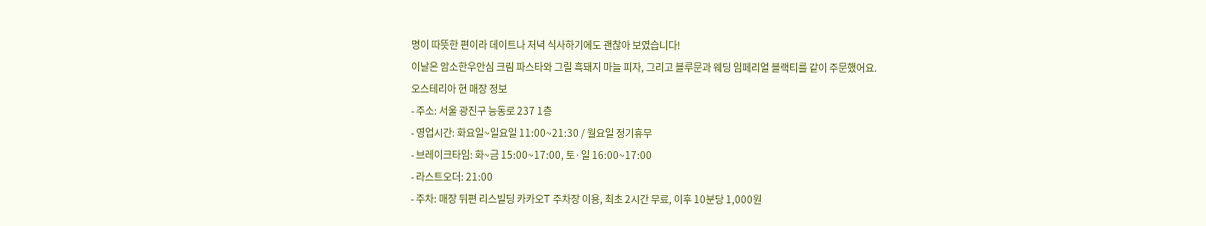명이 따뜻한 편이라 데이트나 저녁 식사하기에도 괜찮아 보였습니다!
이날은 암소한우안심 크림 파스타와 그릴 흑돼지 마늘 피자, 그리고 블루문과 웨딩 임페리얼 블랙티를 같이 주문했어요.
오스테리아 현 매장 정보
- 주소: 서울 광진구 능동로 237 1층
- 영업시간: 화요일~일요일 11:00~21:30 / 월요일 정기휴무
- 브레이크타임: 화~금 15:00~17:00, 토·일 16:00~17:00
- 라스트오더: 21:00
- 주차: 매장 뒤편 리스빌딩 카카오T 주차장 이용, 최초 2시간 무료, 이후 10분당 1,000원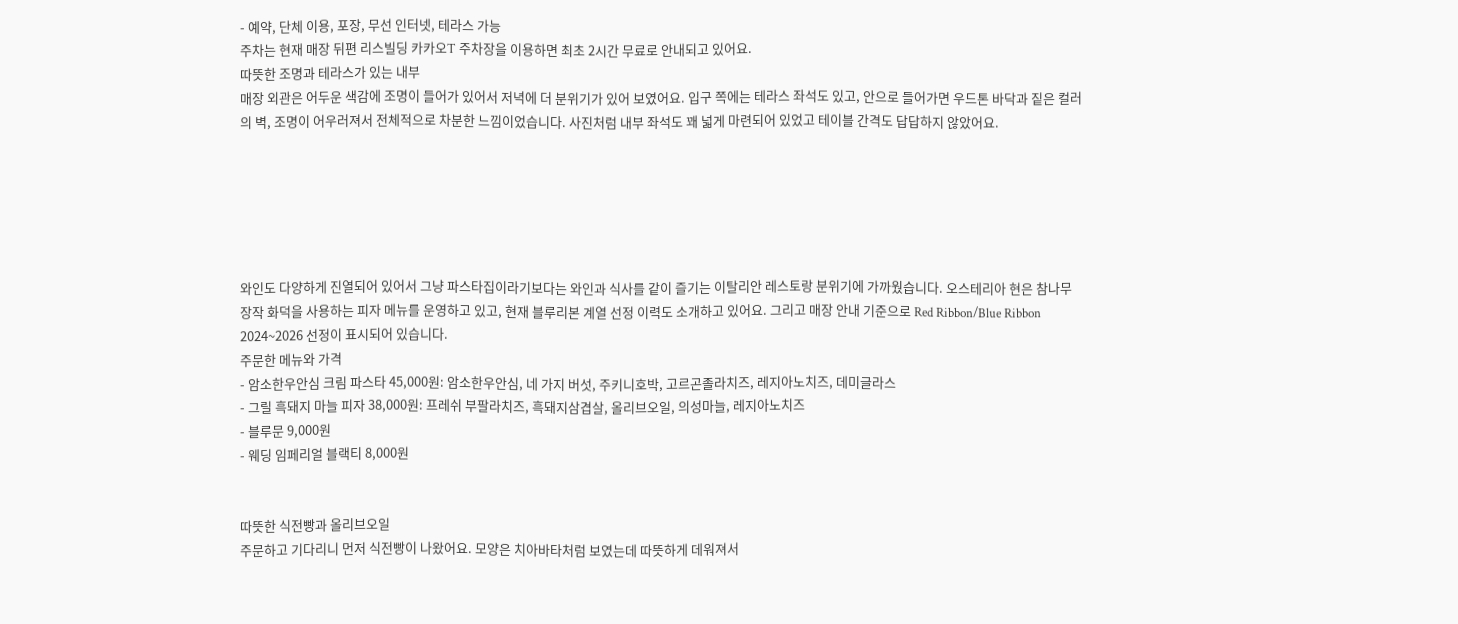- 예약, 단체 이용, 포장, 무선 인터넷, 테라스 가능
주차는 현재 매장 뒤편 리스빌딩 카카오T 주차장을 이용하면 최초 2시간 무료로 안내되고 있어요.
따뜻한 조명과 테라스가 있는 내부
매장 외관은 어두운 색감에 조명이 들어가 있어서 저녁에 더 분위기가 있어 보였어요. 입구 쪽에는 테라스 좌석도 있고, 안으로 들어가면 우드톤 바닥과 짙은 컬러의 벽, 조명이 어우러져서 전체적으로 차분한 느낌이었습니다. 사진처럼 내부 좌석도 꽤 넓게 마련되어 있었고 테이블 간격도 답답하지 않았어요.






와인도 다양하게 진열되어 있어서 그냥 파스타집이라기보다는 와인과 식사를 같이 즐기는 이탈리안 레스토랑 분위기에 가까웠습니다. 오스테리아 현은 참나무 장작 화덕을 사용하는 피자 메뉴를 운영하고 있고, 현재 블루리본 계열 선정 이력도 소개하고 있어요. 그리고 매장 안내 기준으로 Red Ribbon/Blue Ribbon 2024~2026 선정이 표시되어 있습니다.
주문한 메뉴와 가격
- 암소한우안심 크림 파스타 45,000원: 암소한우안심, 네 가지 버섯, 주키니호박, 고르곤졸라치즈, 레지아노치즈, 데미글라스
- 그릴 흑돼지 마늘 피자 38,000원: 프레쉬 부팔라치즈, 흑돼지삼겹살, 올리브오일, 의성마늘, 레지아노치즈
- 블루문 9,000원
- 웨딩 임페리얼 블랙티 8,000원


따뜻한 식전빵과 올리브오일
주문하고 기다리니 먼저 식전빵이 나왔어요. 모양은 치아바타처럼 보였는데 따뜻하게 데워져서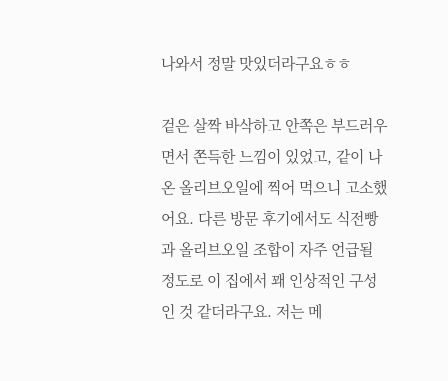나와서 정말 맛있더라구요ㅎㅎ

겉은 살짝 바삭하고 안쪽은 부드러우면서 쫀득한 느낌이 있었고, 같이 나온 올리브오일에 찍어 먹으니 고소했어요. 다른 방문 후기에서도 식전빵과 올리브오일 조합이 자주 언급될 정도로 이 집에서 꽤 인상적인 구성인 것 같더라구요. 저는 메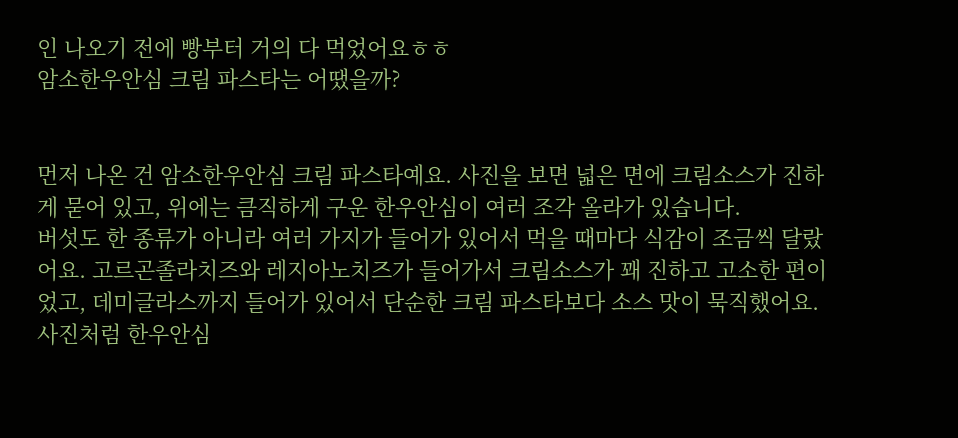인 나오기 전에 빵부터 거의 다 먹었어요ㅎㅎ
암소한우안심 크림 파스타는 어땠을까?


먼저 나온 건 암소한우안심 크림 파스타예요. 사진을 보면 넓은 면에 크림소스가 진하게 묻어 있고, 위에는 큼직하게 구운 한우안심이 여러 조각 올라가 있습니다.
버섯도 한 종류가 아니라 여러 가지가 들어가 있어서 먹을 때마다 식감이 조금씩 달랐어요. 고르곤졸라치즈와 레지아노치즈가 들어가서 크림소스가 꽤 진하고 고소한 편이었고, 데미글라스까지 들어가 있어서 단순한 크림 파스타보다 소스 맛이 묵직했어요.
사진처럼 한우안심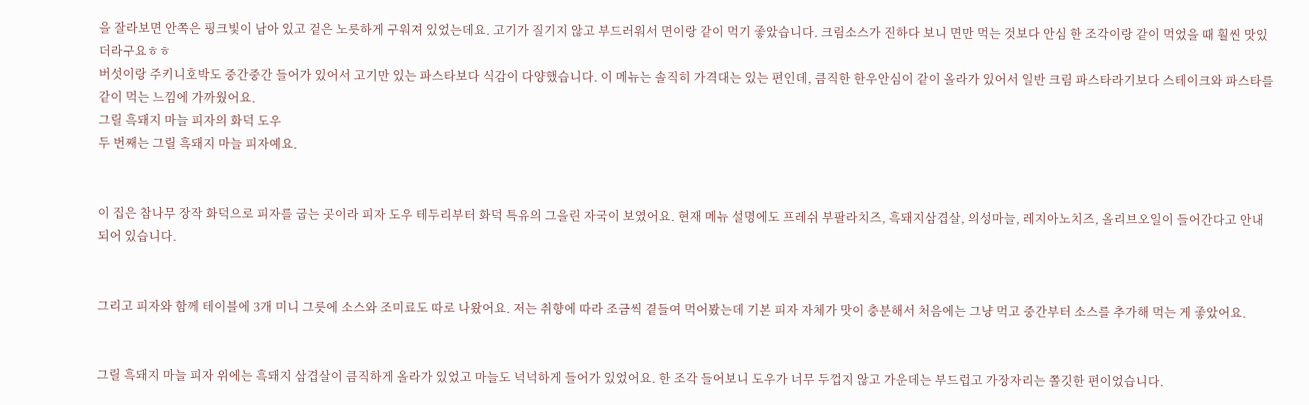을 잘라보면 안쪽은 핑크빛이 남아 있고 겉은 노릇하게 구워져 있었는데요. 고기가 질기지 않고 부드러워서 면이랑 같이 먹기 좋았습니다. 크림소스가 진하다 보니 면만 먹는 것보다 안심 한 조각이랑 같이 먹었을 때 훨씬 맛있더라구요ㅎㅎ
버섯이랑 주키니호박도 중간중간 들어가 있어서 고기만 있는 파스타보다 식감이 다양했습니다. 이 메뉴는 솔직히 가격대는 있는 편인데, 큼직한 한우안심이 같이 올라가 있어서 일반 크림 파스타라기보다 스테이크와 파스타를 같이 먹는 느낌에 가까웠어요.
그릴 흑돼지 마늘 피자의 화덕 도우
두 번째는 그릴 흑돼지 마늘 피자예요.


이 집은 참나무 장작 화덕으로 피자를 굽는 곳이라 피자 도우 테두리부터 화덕 특유의 그을린 자국이 보였어요. 현재 메뉴 설명에도 프레쉬 부팔라치즈, 흑돼지삼겹살, 의성마늘, 레지아노치즈, 올리브오일이 들어간다고 안내되어 있습니다.


그리고 피자와 함께 테이블에 3개 미니 그릇에 소스와 조미료도 따로 나왔어요. 저는 취향에 따라 조금씩 곁들여 먹어봤는데 기본 피자 자체가 맛이 충분해서 처음에는 그냥 먹고 중간부터 소스를 추가해 먹는 게 좋았어요.


그릴 흑돼지 마늘 피자 위에는 흑돼지 삼겹살이 큼직하게 올라가 있었고 마늘도 넉넉하게 들어가 있었어요. 한 조각 들어보니 도우가 너무 두껍지 않고 가운데는 부드럽고 가장자리는 쫄깃한 편이었습니다.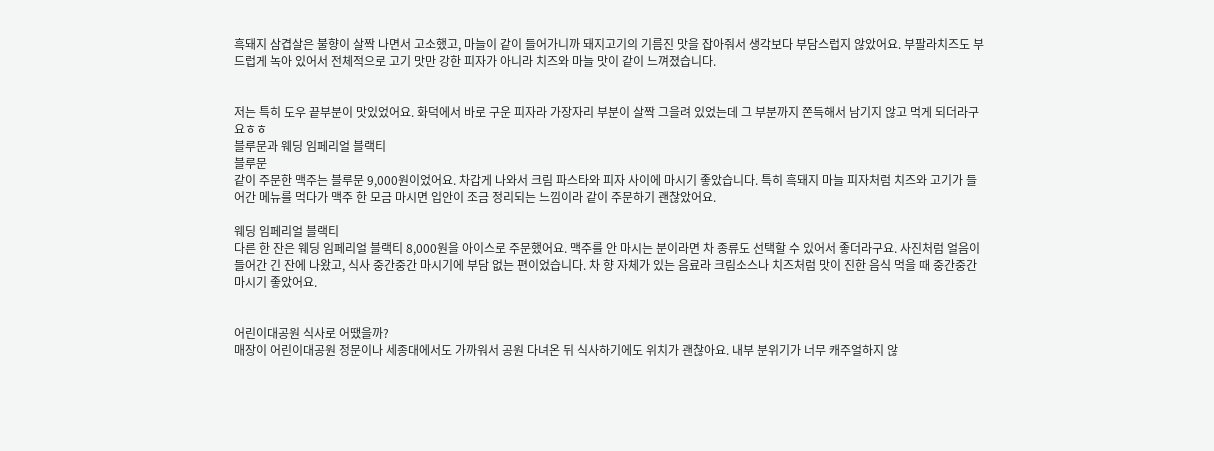흑돼지 삼겹살은 불향이 살짝 나면서 고소했고, 마늘이 같이 들어가니까 돼지고기의 기름진 맛을 잡아줘서 생각보다 부담스럽지 않았어요. 부팔라치즈도 부드럽게 녹아 있어서 전체적으로 고기 맛만 강한 피자가 아니라 치즈와 마늘 맛이 같이 느껴졌습니다.


저는 특히 도우 끝부분이 맛있었어요. 화덕에서 바로 구운 피자라 가장자리 부분이 살짝 그을려 있었는데 그 부분까지 쫀득해서 남기지 않고 먹게 되더라구요ㅎㅎ
블루문과 웨딩 임페리얼 블랙티
블루문
같이 주문한 맥주는 블루문 9,000원이었어요. 차갑게 나와서 크림 파스타와 피자 사이에 마시기 좋았습니다. 특히 흑돼지 마늘 피자처럼 치즈와 고기가 들어간 메뉴를 먹다가 맥주 한 모금 마시면 입안이 조금 정리되는 느낌이라 같이 주문하기 괜찮았어요.

웨딩 임페리얼 블랙티
다른 한 잔은 웨딩 임페리얼 블랙티 8,000원을 아이스로 주문했어요. 맥주를 안 마시는 분이라면 차 종류도 선택할 수 있어서 좋더라구요. 사진처럼 얼음이 들어간 긴 잔에 나왔고, 식사 중간중간 마시기에 부담 없는 편이었습니다. 차 향 자체가 있는 음료라 크림소스나 치즈처럼 맛이 진한 음식 먹을 때 중간중간 마시기 좋았어요.


어린이대공원 식사로 어땠을까?
매장이 어린이대공원 정문이나 세종대에서도 가까워서 공원 다녀온 뒤 식사하기에도 위치가 괜찮아요. 내부 분위기가 너무 캐주얼하지 않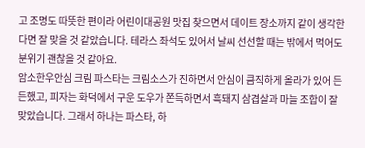고 조명도 따뜻한 편이라 어린이대공원 맛집 찾으면서 데이트 장소까지 같이 생각한다면 잘 맞을 것 같았습니다. 테라스 좌석도 있어서 날씨 선선할 때는 밖에서 먹어도 분위기 괜찮을 것 같아요.
암소한우안심 크림 파스타는 크림소스가 진하면서 안심이 큼직하게 올라가 있어 든든했고, 피자는 화덕에서 구운 도우가 쫀득하면서 흑돼지 삼겹살과 마늘 조합이 잘 맞았습니다. 그래서 하나는 파스타, 하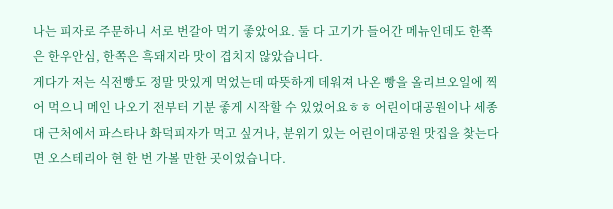나는 피자로 주문하니 서로 번갈아 먹기 좋았어요. 둘 다 고기가 들어간 메뉴인데도 한쪽은 한우안심, 한쪽은 흑돼지라 맛이 겹치지 않았습니다.
게다가 저는 식전빵도 정말 맛있게 먹었는데 따뜻하게 데워져 나온 빵을 올리브오일에 찍어 먹으니 메인 나오기 전부터 기분 좋게 시작할 수 있었어요ㅎㅎ 어린이대공원이나 세종대 근처에서 파스타나 화덕피자가 먹고 싶거나, 분위기 있는 어린이대공원 맛집을 찾는다면 오스테리아 현 한 번 가볼 만한 곳이었습니다.